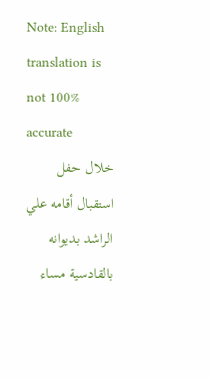Note: English translation is not 100% accurate
خلال حفل استقبال أقامه علي الراشد بديوانه بالقادسية مساء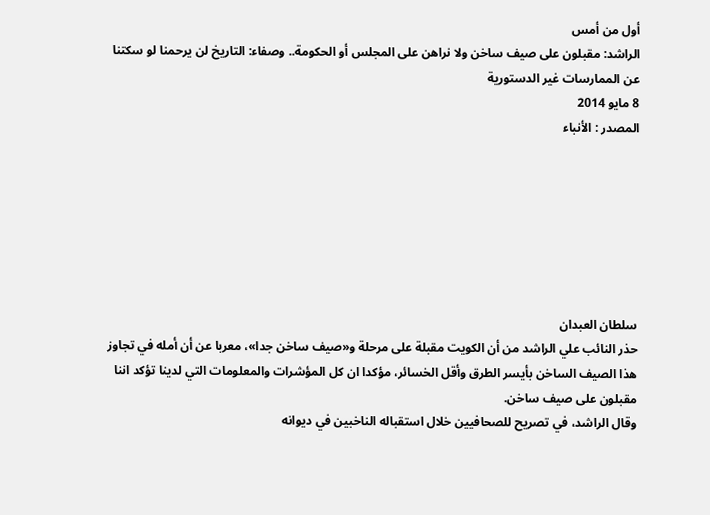أول من أمس
الراشد: مقبلون على صيف ساخن ولا نراهن على المجلس أو الحكومة.. وصفاء: التاريخ لن يرحمنا لو سكتنا عن الممارسات غير الدستورية
8 مايو 2014
المصدر : الأنباء







سلطان العبدان
حذر النائب علي الراشد من أن الكويت مقبلة على مرحلة و«صيف ساخن جدا»، معربا عن أن أمله في تجاوز هذا الصيف الساخن بأيسر الطرق وأقل الخسائر، مؤكدا ان كل المؤشرات والمعلومات التي لدينا تؤكد اننا مقبلون على صيف ساخن.
وقال الراشد، في تصريح للصحافيين خلال استقباله الناخبين في ديوانه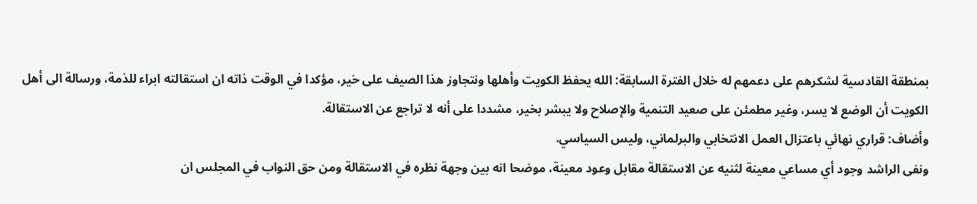بمنطقة القادسية لشكرهم على دعمهم له خلال الفترة السابقة: الله يحفظ الكويت وأهلها ونتجاوز هذا الصيف على خير، مؤكدا في الوقت ذاته ان استقالته ابراء للذمة، ورسالة الى أهل الكويت أن الوضع لا يسر، وغير مطمئن على صعيد التنمية والإصلاح ولا يبشر بخير، مشددا على أنه لا تراجع عن الاستقالة.
وأضاف: قراري نهائي باعتزال العمل الانتخابي والبرلماني، وليس السياسي.
ونفى الراشد وجود أي مساعي معينة لثنيه عن الاستقالة مقابل وعود معينة، موضحا انه بين وجهة نظره في الاستقالة ومن حق النواب في المجلس ان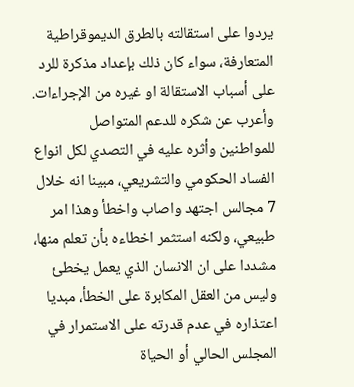يردوا على استقالته بالطرق الديموقراطية المتعارفة، سواء كان ذلك بإعداد مذكرة للرد على أسباب الاستقالة او غيره من الإجراءات.
وأعرب عن شكره للدعم المتواصل للمواطنين وأثره عليه في التصدي لكل انواع الفساد الحكومي والتشريعي، مبينا انه خلال 7 مجالس اجتهد واصاب واخطأ وهذا امر طبيعي، ولكنه استثمر اخطاءه بأن تعلم منها، مشددا على ان الانسان الذي يعمل يخطئ وليس من العقل المكابرة على الخطأ، مبديا اعتذاره في عدم قدرته على الاستمرار في المجلس الحالي أو الحياة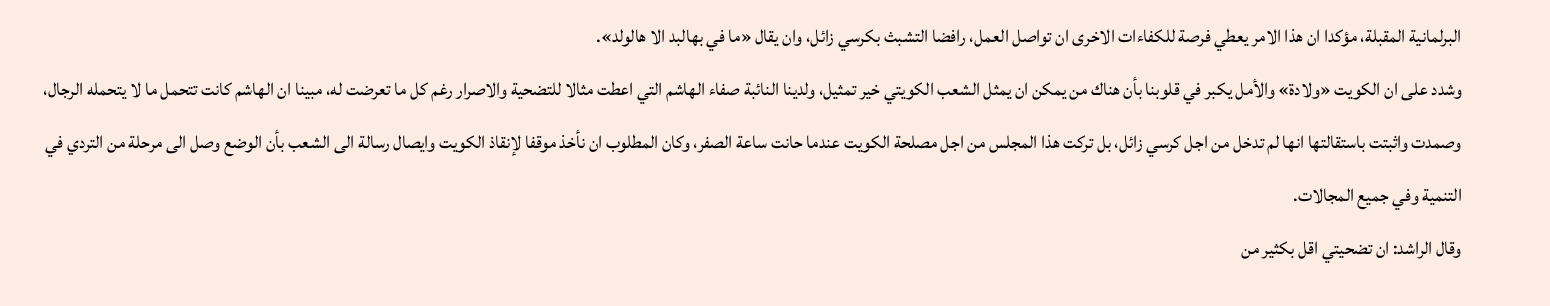البرلمانية المقبلة، مؤكدا ان هذا الامر يعطي فرصة للكفاءات الاخرى ان تواصل العمل، رافضا التشبث بكرسي زائل، وان يقال «ما في بهالبد الا هالولد».
وشدد على ان الكويت «ولادة» والأمل يكبر في قلوبنا بأن هناك من يمكن ان يمثل الشعب الكويتي خير تمثيل، ولدينا النائبة صفاء الهاشم التي اعطت مثالا للتضحية والاصرار رغم كل ما تعرضت له، مبينا ان الهاشم كانت تتحمل ما لا يتحمله الرجال، وصمدت واثبتت باستقالتها انها لم تدخل من اجل كرسي زائل، بل تركت هذا المجلس من اجل مصلحة الكويت عندما حانت ساعة الصفر، وكان المطلوب ان نأخذ موقفا لإنقاذ الكويت وايصال رسالة الى الشعب بأن الوضع وصل الى مرحلة من التردي في التنمية وفي جميع المجالات.
وقال الراشد: ان تضحيتي اقل بكثير من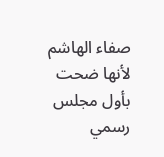صفاء الهاشم لأنها ضحت بأول مجلس رسمي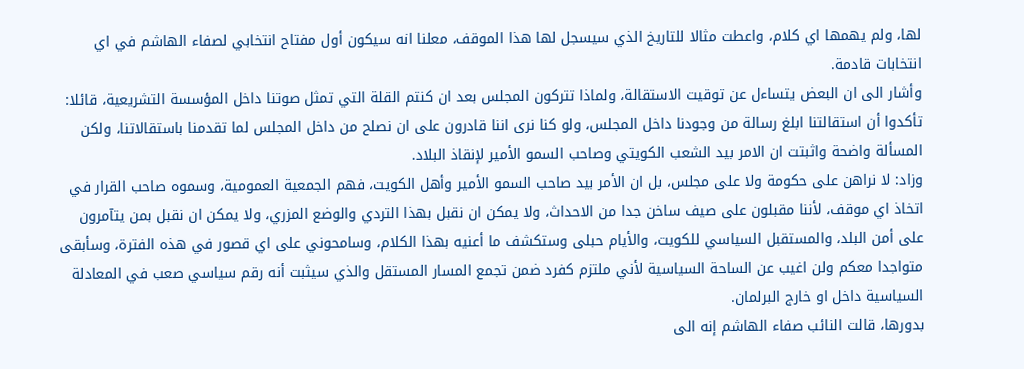لها، ولم يهمها اي كلام، واعطت مثالا للتاريخ الذي سيسجل لها هذا الموقف، معلنا انه سيكون أول مفتاح انتخابي لصفاء الهاشم في اي انتخابات قادمة.
وأشار الى ان البعض يتساءل عن توقيت الاستقالة، ولماذا تتركون المجلس بعد ان كنتم القلة التي تمثل صوتنا داخل المؤسسة التشريعية، قائلا: تأكدوا أن استقالتنا ابلغ رسالة من وجودنا داخل المجلس، ولو كنا نرى اننا قادرون على ان نصلح من داخل المجلس لما تقدمنا باستقالاتنا، ولكن المسألة واضحة واثبتت ان الامر بيد الشعب الكويتي وصاحب السمو الأمير لإنقاذ البلاد.
وزاد: لا نراهن على حكومة ولا على مجلس، بل ان الأمر بيد صاحب السمو الأمير وأهل الكويت، فهم الجمعية العمومية، وسموه صاحب القرار في اتخاذ اي موقف، لأننا مقبلون على صيف ساخن جدا من الاحداث، ولا يمكن ان نقبل بهذا التردي والوضع المزري، ولا يمكن ان نقبل بمن يتآمرون على أمن البلد، والمستقبل السياسي للكويت، والأيام حبلى وستكشف ما أعنيه بهذا الكلام، وسامحوني على اي قصور في هذه الفترة، وسأبقى متواجدا معكم ولن اغيب عن الساحة السياسية لأني ملتزم كفرد ضمن تجمع المسار المستقل والذي سيثبت أنه رقم سياسي صعب في المعادلة السياسية داخل او خارج البرلمان.
بدورها، قالت النائب صفاء الهاشم إنه الى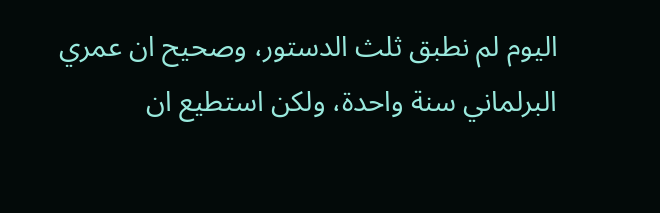اليوم لم نطبق ثلث الدستور، وصحيح ان عمري البرلماني سنة واحدة، ولكن استطيع ان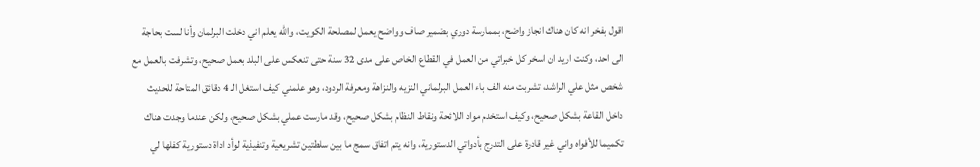اقول بفخر انه كان هناك انجاز واضح، بممارسة دوري بضمير صاف وواضح يعمل لمصلحة الكويت، والله يعلم اني دخلت البرلمان وأنا لست بحاجة الى احد، وكنت اريد ان اسخر كل خبراتي من العمل في القطاع الخاص على مدى 32 سنة حتى تنعكس على البلد بعمل صحيح، وتشرفت بالعمل مع شخص مثل علي الراشد، تشربت منه الف باء العمل البرلماني النزيه والنزاهة ومعرفة الردود، وهو علمني كيف استغل الـ 4 دقائق المتاحة للحديث داخل القاعة بشكل صحيح، وكيف استخدم مواد اللائحة ونقاط النظام بشكل صحيح، وقد مارست عملي بشكل صحيح، ولكن عندما وجدت هناك تكميما للأفواه واني غير قادرة على التدرج بأدواتي الدستورية، وانه يتم اتفاق سمج ما بين سلطتين تشريعية وتنفيذية لوأد اداة دستورية كفلها لي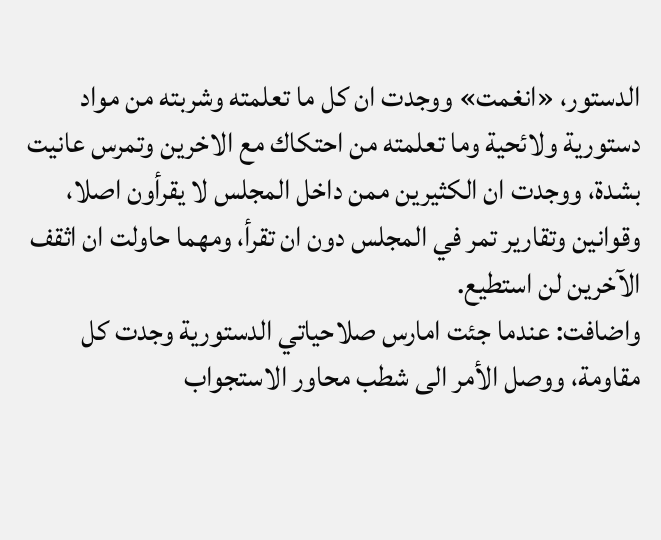الدستور، «انغمت» ووجدت ان كل ما تعلمته وشربته من مواد دستورية ولائحية وما تعلمته من احتكاك مع الاخرين وتمرس عانيت بشدة، ووجدت ان الكثيرين ممن داخل المجلس لا يقرأون اصلا، وقوانين وتقارير تمر في المجلس دون ان تقرأ، ومهما حاولت ان اثقف الآخرين لن استطيع.
واضافت: عندما جئت امارس صلاحياتي الدستورية وجدت كل مقاومة، ووصل الأمر الى شطب محاور الاستجواب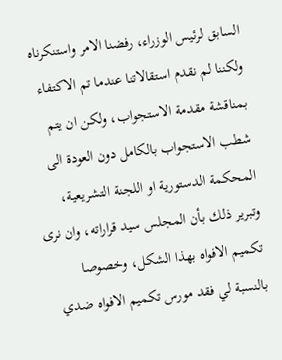السابق لرئيس الوزراء، رفضنا الامر واستنكرناه ولكننا لم نقدم استقالاتنا عندما تم الاكتفاء بمناقشة مقدمة الاستجواب، ولكن ان يتم شطب الاستجواب بالكامل دون العودة الى المحكمة الدستورية او اللجنة التشريعية، وتبرير ذلك بأن المجلس سيد قراراته، وان نرى تكميم الافواه بهذا الشكل، وخصوصا بالنسبة لي فقد مورس تكميم الافواه ضدي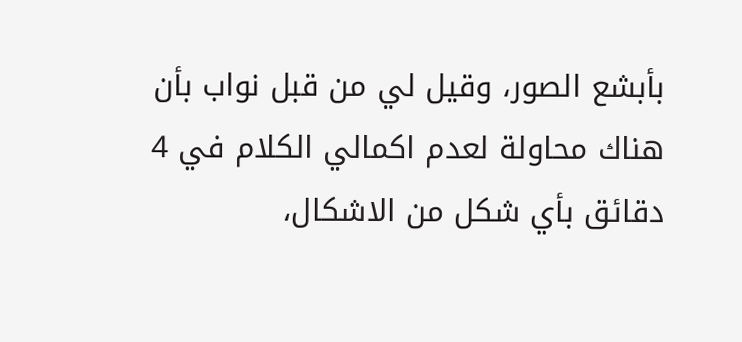بأبشع الصور، وقيل لي من قبل نواب بأن هناك محاولة لعدم اكمالي الكلام في 4 دقائق بأي شكل من الاشكال،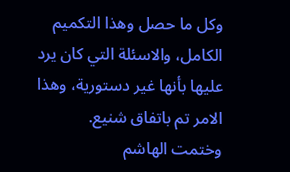وكل ما حصل وهذا التكميم الكامل، والاسئلة التي كان يرد عليها بأنها غير دستورية، وهذا الامر تم باتفاق شنيع.
وختمت الهاشم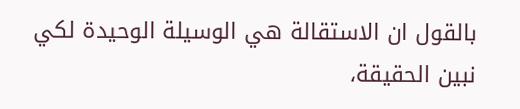بالقول ان الاستقالة هي الوسيلة الوحيدة لكي نبين الحقيقة،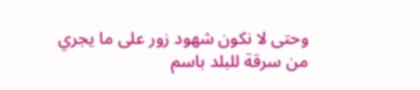وحتى لا نكون شهود زور على ما يجري من سرقة للبلد باسم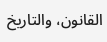القانون، والتاريخ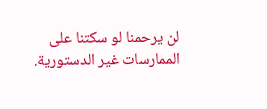لن يرحمنا لو سكتنا على الممارسات غير الدستورية.